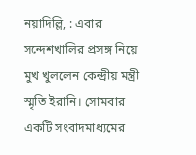নয়াদিল্লি, : এবার সন্দেশখালির প্রসঙ্গ নিয়ে মুখ খুললেন কেন্দ্রীয় মন্ত্রী স্মৃতি ইরানি। সোমবার একটি সংবাদমাধ্যমের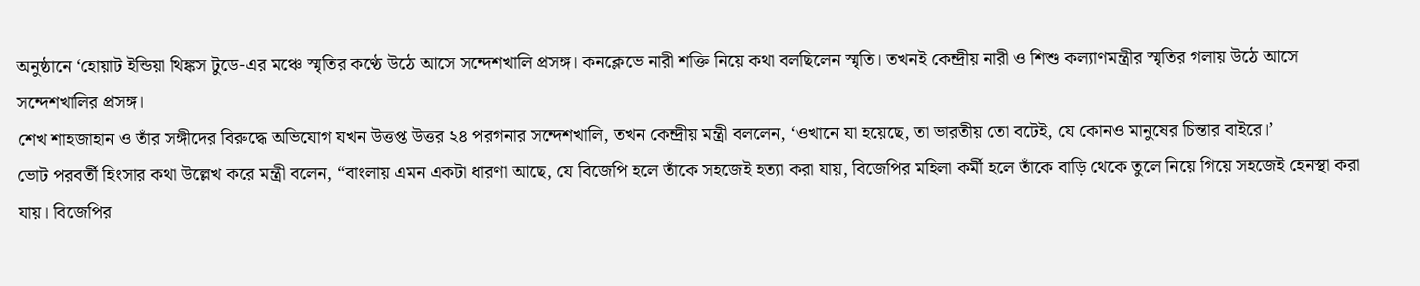অনুষ্ঠানে ‘হোয়াট ইন্ডিয়া থিঙ্কস টুডে-এর মঞ্চে স্মৃতির কণ্ঠে উঠে আসে সন্দেশখালি প্রসঙ্গ। কনক্লেভে নারী শক্তি নিয়ে কথা বলছিলেন স্মৃতি। তখনই কেন্দ্রীয় নারী ও শিশু কল্যাণমন্ত্রীর স্মৃতির গলায় উঠে আসে সন্দেশখালির প্রসঙ্গ।
শেখ শাহজাহান ও তাঁর সঙ্গীদের বিরুদ্ধে অভিযোগ যখন উত্তপ্ত উত্তর ২৪ পরগনার সন্দেশখালি, তখন কেন্দ্রীয় মন্ত্রী বললেন, ‘ওখানে যা হয়েছে, তা ভারতীয় তো বটেই, যে কোনও মানুষের চিন্তার বাইরে।’
ভোট পরবর্তী হিংসার কথা উল্লেখ করে মন্ত্রী বলেন, “বাংলায় এমন একটা ধারণা আছে, যে বিজেপি হলে তাঁকে সহজেই হত্যা করা যায়, বিজেপির মহিলা কর্মী হলে তাঁকে বাড়ি থেকে তুলে নিয়ে গিয়ে সহজেই হেনস্থা করা যায়। বিজেপির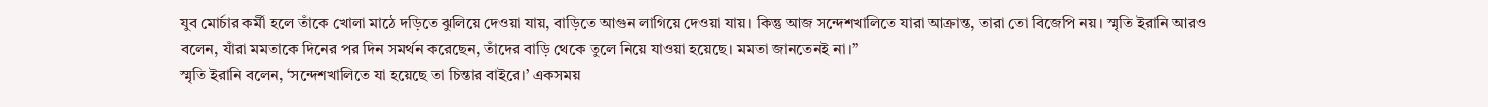যুব মোর্চার কর্মী হলে তাঁকে খোলা মাঠে দড়িতে ঝুলিয়ে দেওয়া যায়, বাড়িতে আগুন লাগিয়ে দেওয়া যায়। কিন্তু আজ সন্দেশখালিতে যারা আক্রান্ত, তারা তো বিজেপি নয়। স্মৃতি ইরানি আরও বলেন, যাঁরা মমতাকে দিনের পর দিন সমর্থন করেছেন, তাঁদের বাড়ি থেকে তুলে নিয়ে যাওয়া হয়েছে। মমতা জানতেনই না।”
স্মৃতি ইরানি বলেন, ‘সন্দেশখালিতে যা হয়েছে তা চিন্তার বাইরে।’ একসময়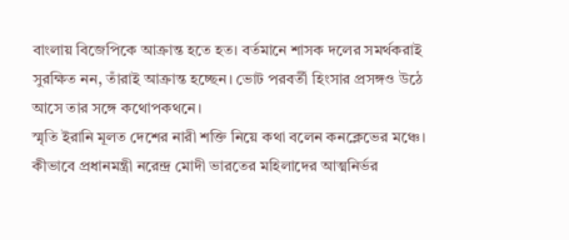বাংলায় বিজেপিকে আক্রান্ত হতে হত। বর্তমানে শাসক দলের সমর্থকরাই সুরক্ষিত নন, তাঁরাই আক্রান্ত হচ্ছেন। ভোট পরবর্তী হিংসার প্রসঙ্গও উঠে আসে তার সঙ্গে কথোপকথনে।
স্মৃতি ইরানি মূলত দেশের নারী শক্তি নিয়ে কথা বলেন কনক্লেভের মঞ্চে। কীভাবে প্রধানমন্ত্রী নরেন্দ্র মোদী ভারতের মহিলাদের আত্মনির্ভর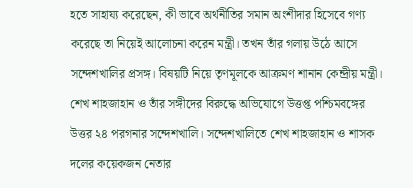হতে সাহায্য করেছেন, কী ভাবে অর্থনীতির সমান অংশীদার হিসেবে গণ্য করেছে তা নিয়েই আলোচনা করেন মন্ত্রী। তখন তাঁর গলায় উঠে আসে সন্দেশখালির প্রসঙ্গ। বিষয়টি নিয়ে তৃণমূলকে আক্রমণ শানান কেন্দ্রীয় মন্ত্রী।
শেখ শাহজাহান ও তাঁর সঙ্গীদের বিরুদ্ধে অভিযোগে উত্তপ্ত পশ্চিমবঙ্গের উত্তর ২৪ পরগনার সন্দেশখালি। সন্দেশখালিতে শেখ শাহজাহান ও শাসক দলের কয়েকজন নেতার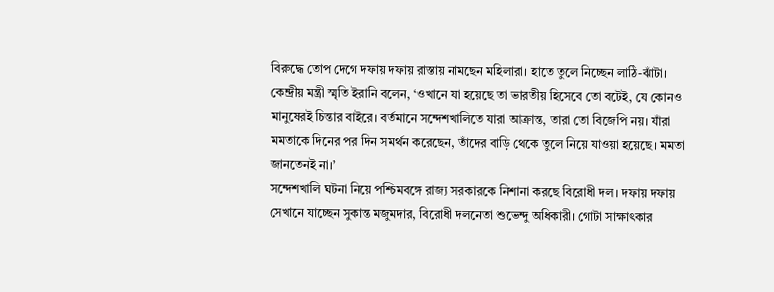বিরুদ্ধে তোপ দেগে দফায় দফায় রাস্তায় নামছেন মহিলারা। হাতে তুলে নিচ্ছেন লাঠি-ঝাঁটা।
কেন্দ্রীয় মন্ত্রী স্মৃতি ইরানি বলেন, ‘ওখানে যা হয়েছে তা ভারতীয় হিসেবে তো বটেই, যে কোনও মানুষেরই চিন্তার বাইরে। বর্তমানে সন্দেশখালিতে যারা আক্রান্ত, তারা তো বিজেপি নয়। যাঁরা মমতাকে দিনের পর দিন সমর্থন করেছেন, তাঁদের বাড়ি থেকে তুলে নিয়ে যাওয়া হয়েছে। মমতা জানতেনই না।’
সন্দেশখালি ঘটনা নিয়ে পশ্চিমবঙ্গে রাজ্য সরকারকে নিশানা করছে বিরোধী দল। দফায় দফায় সেখানে যাচ্ছেন সুকান্ত মজুমদার, বিরোধী দলনেতা শুভেন্দু অধিকারী। গোটা সাক্ষাৎকার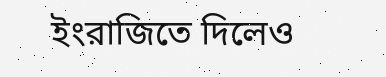ইংরাজিতে দিলেও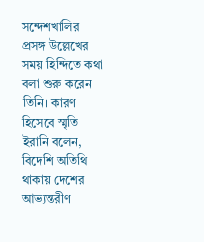সন্দেশখালির প্রসঙ্গ উল্লেখের সময় হিন্দিতে কথা বলা শুরু করেন তিনি। কারণ হিসেবে স্মৃতি ইরানি বলেন, বিদেশি অতিথি থাকায় দেশের আভ্যন্তরীণ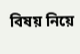বিষয় নিয়ে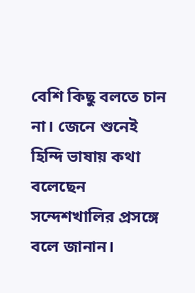বেশি কিছু বলতে চান না। জেনে শুনেই হিন্দি ভাষায় কথা বলেছেন সন্দেশখালির প্রসঙ্গে বলে জানান।